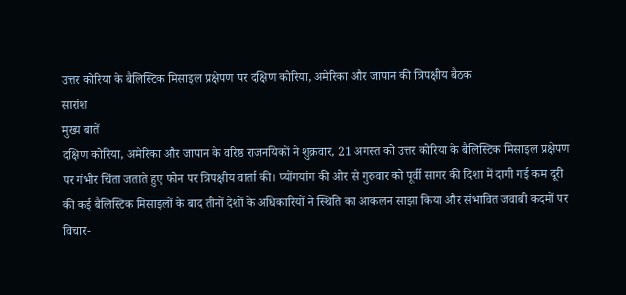उत्तर कोरिया के बैलिस्टिक मिसाइल प्रक्षेपण पर दक्षिण कोरिया, अमेरिका और जापान की त्रिपक्षीय बैठक
सारांश
मुख्य बातें
दक्षिण कोरिया, अमेरिका और जापान के वरिष्ठ राजनयिकों ने शुक्रवार, 21 अगस्त को उत्तर कोरिया के बैलिस्टिक मिसाइल प्रक्षेपण पर गंभीर चिंता जताते हुए फोन पर त्रिपक्षीय वार्ता की। प्योंगयांग की ओर से गुरुवार को पूर्वी सागर की दिशा में दागी गई कम दूरी की कई बैलिस्टिक मिसाइलों के बाद तीनों देशों के अधिकारियों ने स्थिति का आकलन साझा किया और संभावित जवाबी कदमों पर विचार-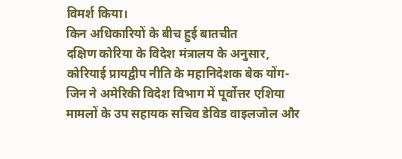विमर्श किया।
किन अधिकारियों के बीच हुई बातचीत
दक्षिण कोरिया के विदेश मंत्रालय के अनुसार, कोरियाई प्रायद्वीप नीति के महानिदेशक बेक योंग-जिन ने अमेरिकी विदेश विभाग में पूर्वोत्तर एशिया मामलों के उप सहायक सचिव डेविड वाइलजोल और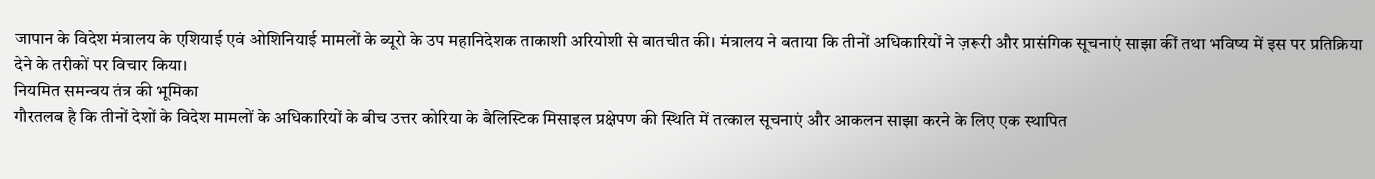जापान के विदेश मंत्रालय के एशियाई एवं ओशिनियाई मामलों के ब्यूरो के उप महानिदेशक ताकाशी अरियोशी से बातचीत की। मंत्रालय ने बताया कि तीनों अधिकारियों ने ज़रूरी और प्रासंगिक सूचनाएं साझा कीं तथा भविष्य में इस पर प्रतिक्रिया देने के तरीकों पर विचार किया।
नियमित समन्वय तंत्र की भूमिका
गौरतलब है कि तीनों देशों के विदेश मामलों के अधिकारियों के बीच उत्तर कोरिया के बैलिस्टिक मिसाइल प्रक्षेपण की स्थिति में तत्काल सूचनाएं और आकलन साझा करने के लिए एक स्थापित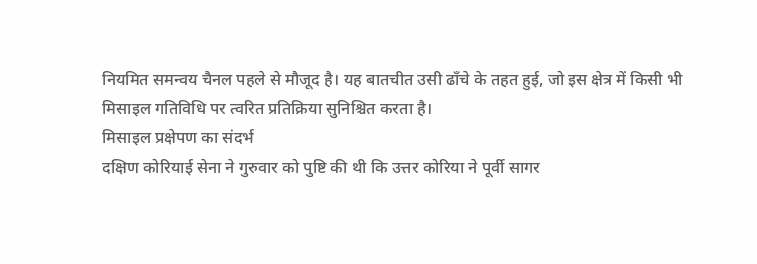नियमित समन्वय चैनल पहले से मौजूद है। यह बातचीत उसी ढाँचे के तहत हुई, जो इस क्षेत्र में किसी भी मिसाइल गतिविधि पर त्वरित प्रतिक्रिया सुनिश्चित करता है।
मिसाइल प्रक्षेपण का संदर्भ
दक्षिण कोरियाई सेना ने गुरुवार को पुष्टि की थी कि उत्तर कोरिया ने पूर्वी सागर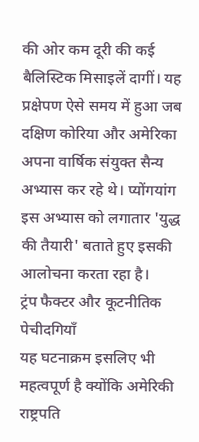की ओर कम दूरी की कई बैलिस्टिक मिसाइलें दागीं। यह प्रक्षेपण ऐसे समय में हुआ जब दक्षिण कोरिया और अमेरिका अपना वार्षिक संयुक्त सैन्य अभ्यास कर रहे थे। प्योंगयांग इस अभ्यास को लगातार 'युद्ध की तैयारी' बताते हुए इसकी आलोचना करता रहा है।
ट्रंप फैक्टर और कूटनीतिक पेचीदगियाँ
यह घटनाक्रम इसलिए भी महत्वपूर्ण है क्योंकि अमेरिकी राष्ट्रपति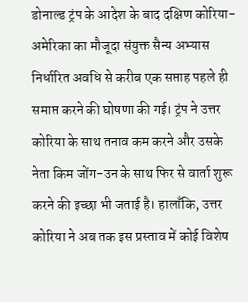डोनाल्ड ट्रंप के आदेश के बाद दक्षिण कोरिया-अमेरिका का मौजूदा संयुक्त सैन्य अभ्यास निर्धारित अवधि से करीब एक सप्ताह पहले ही समाप्त करने की घोषणा की गई। ट्रंप ने उत्तर कोरिया के साथ तनाव कम करने और उसके नेता किम जोंग-उन के साथ फिर से वार्ता शुरू करने की इच्छा भी जताई है। हालाँकि, उत्तर कोरिया ने अब तक इस प्रस्ताव में कोई विशेष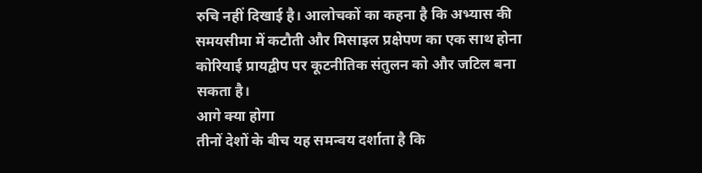रुचि नहीं दिखाई है। आलोचकों का कहना है कि अभ्यास की समयसीमा में कटौती और मिसाइल प्रक्षेपण का एक साथ होना कोरियाई प्रायद्वीप पर कूटनीतिक संतुलन को और जटिल बना सकता है।
आगे क्या होगा
तीनों देशों के बीच यह समन्वय दर्शाता है कि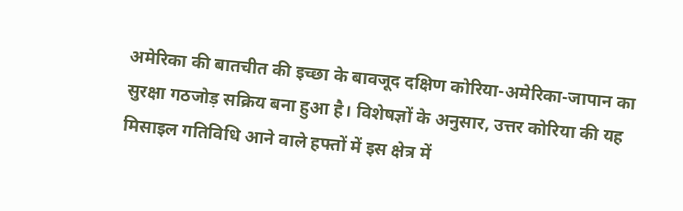अमेरिका की बातचीत की इच्छा के बावजूद दक्षिण कोरिया-अमेरिका-जापान का सुरक्षा गठजोड़ सक्रिय बना हुआ है। विशेषज्ञों के अनुसार, उत्तर कोरिया की यह मिसाइल गतिविधि आने वाले हफ्तों में इस क्षेत्र में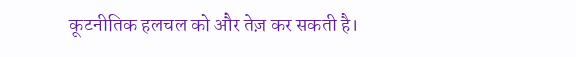कूटनीतिक हलचल को और तेज़ कर सकती है।